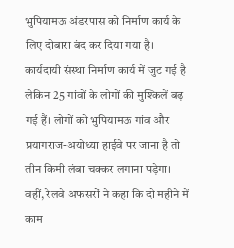भुपियामऊ अंडरपास को निर्माण कार्य के लिए दोबारा बंद कर दिया गया है। कार्यदायी संस्था निर्माण कार्य में जुट गई है लेकिन 25 गांवों के लोगों की मुश्किलें बढ़ गई हैं। लोगों को भुपियामऊ गांव और प्रयागराज-अयोध्या हाईवे पर जाना है तो तीन किमी लंबा चक्कर लगाना पड़ेगा। वहीं, रेलवे अफसरों ने कहा कि दो महीने में काम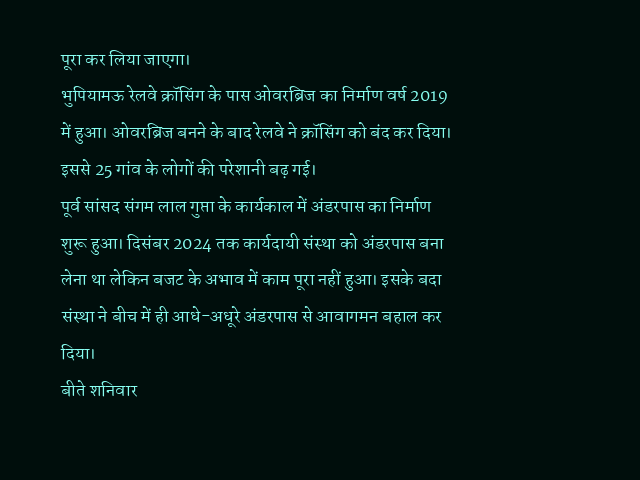पूरा कर लिया जाएगा।
भुपियामऊ रेलवे क्रॉसिंग के पास ओवरब्रिज का निर्माण वर्ष 2019 में हुआ। ओवरब्रिज बनने के बाद रेलवे ने क्रॉसिंग को बंद कर दिया। इससे 25 गांव के लोगों की परेशानी बढ़ गई।
पूर्व सांसद संगम लाल गुप्ता के कार्यकाल में अंडरपास का निर्माण शुरू हुआ। दिसंबर 2024 तक कार्यदायी संस्था को अंडरपास बना लेना था लेकिन बजट के अभाव में काम पूरा नहीं हुआ। इसके बदा संस्था ने बीच में ही आधे-अधूरे अंडरपास से आवागमन बहाल कर दिया।
बीते शनिवार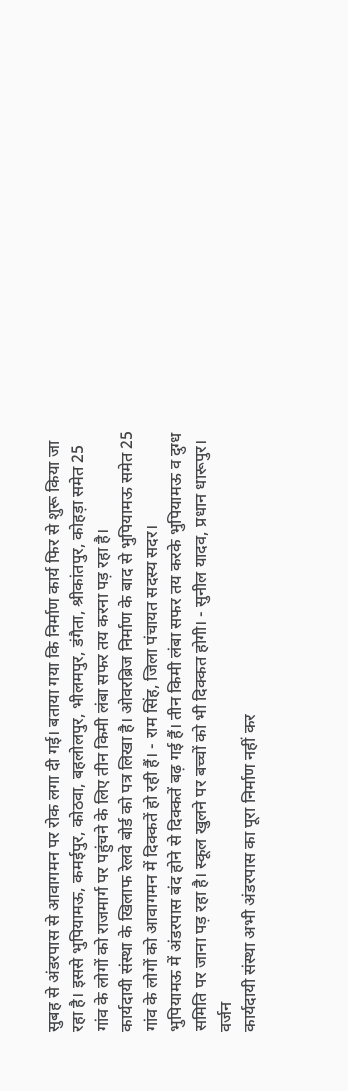सुबह से अंडरपास से आवागमन पर रोक लगा दी गई। बताया गया कि निर्माण कार्य फिर से शुरू किया जा रहा है। इससे भुपियामऊ, कमईपुर, कोठवा, बहलोलपुर, भीलमपुर, डंगैता, श्रीकांतपुर, कोहड़ा समेत 25 गांव के लोगों को राजमार्ग पर पहुंचने के लिए तीन किमी लंबा सफर तय करना पड़ रहा है।
कार्यदायी संस्था के खिलाफ रेलवे बोर्ड को पत्र लिखा है। ओवरब्रिज निर्माण के बाद से भुपियामऊ समेत 25 गांव के लोगों को आवागमन में दिक्कतें हो रही हैं। - राम सिंह, जिला पंचायत सदस्य सदर।
भुपियामऊ में अंडरपास बंद होने से दिक्कतें बढ़ गई हैं। तीन किमी लंबा सफर तय करके भुपियामऊ व दुग्ध समिति पर जाना पड़ रहा है। स्कूल खुलने पर बच्चों को भी दिक्कत होगी। - सुनील यादव, प्रधान धारूपुर।
वर्जन
कार्यदायी संस्था अभी अंडरपास का पूरा निर्माण नहीं कर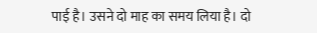पाई है। उसने दो माह का समय लिया है। दो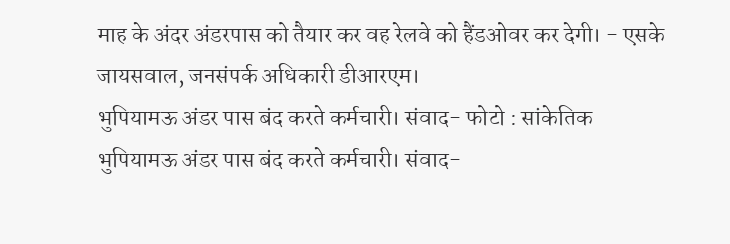माह के अंदर अंडरपास को तैयार कर वह रेलवे को हैंडओवर कर देगी। - एसके जायसवाल, जनसंपर्क अधिकारी डीआरएम।
भुपियामऊ अंडर पास बंद करते कर्मचारी। संवाद- फोटो : सांकेतिक
भुपियामऊ अंडर पास बंद करते कर्मचारी। संवाद-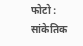फोटो : सांकेतिक